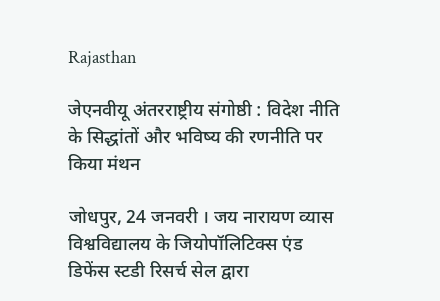Rajasthan

जेएनवीयू अंतरराष्ट्रीय संगोष्ठी : विदेश नीति के सिद्धांतों और भविष्य की रणनीति पर किया मंथन

जोधपुर, 24 जनवरी । जय नारायण व्यास विश्वविद्यालय के जियोपॉलिटिक्स एंड डिफेंस स्टडी रिसर्च सेल द्वारा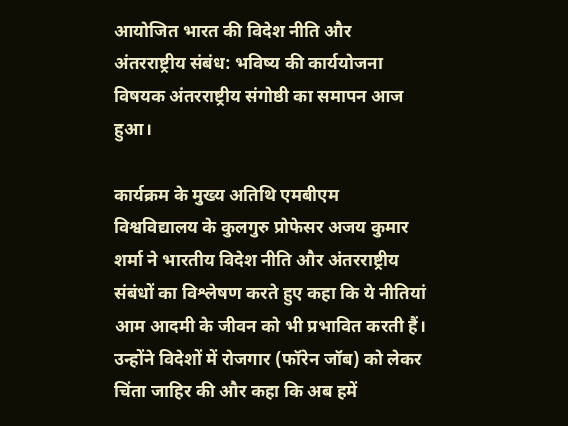आयोजित भारत की विदेश नीति और अंतरराष्ट्रीय संबंध: भविष्य की कार्ययोजना विषयक अंतरराष्ट्रीय संगोष्ठी का समापन आज हुआ।

कार्यक्रम के मुख्य अतिथि एमबीएम विश्वविद्यालय के कुलगुरु प्रोफेसर अजय कुमार शर्मा ने भारतीय विदेश नीति और अंतरराष्ट्रीय संबंधों का विश्लेषण करते हुए कहा कि ये नीतियां आम आदमी के जीवन को भी प्रभावित करती हैं। उन्होंने विदेशों में रोजगार (फॉरेन जॉब) को लेकर चिंता जाहिर की और कहा कि अब हमें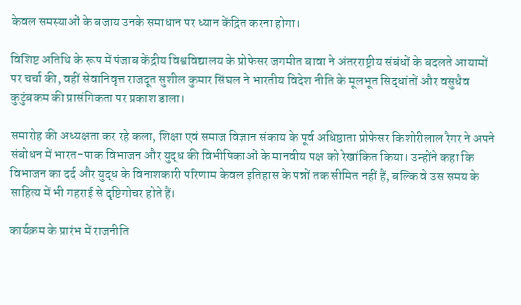केवल समस्याओं के बजाय उनके समाधान पर ध्यान केंद्रित करना होगा।

विशिष्ट अतिथि के रूप में पंजाब केंद्रीय विश्वविद्यालय के प्रोफेसर जगमीत बावा ने अंतरराष्ट्रीय संबंधों के बदलते आयामों पर चर्चा की, वहीं सेवानिवृत्त राजदूत सुशील कुमार सिंघल ने भारतीय विदेश नीति के मूलभूत सिद्धांतों और वसुधैव कुटुंबकम की प्रासंगिकता पर प्रकाश डाला।

समारोह की अध्यक्षता कर रहे कला, शिक्षा एवं समाज विज्ञान संकाय के पूर्व अधिष्ठाता प्रोफेसर किशोरीलाल रैगर ने अपने संबोधन में भारत-पाक विभाजन और युद्ध की विभीषिकाओं के मानवीय पक्ष को रेखांकित किया। उन्होंने कहा कि विभाजन का दर्द और युद्ध के विनाशकारी परिणाम केवल इतिहास के पन्नों तक सीमित नहीं हैं, बल्कि वे उस समय के साहित्य में भी गहराई से दृष्टिगोचर होते हैं।

कार्यक्रम के प्रारंभ में राजनीति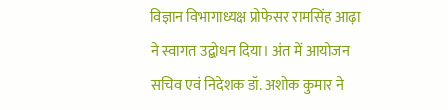विज्ञान विभागाध्यक्ष प्रोफेसर रामसिंह आढ़ा ने स्वागत उद्बोधन दिया। अंत में आयोजन सचिव एवं निदेशक डॉ. अशोक कुमार ने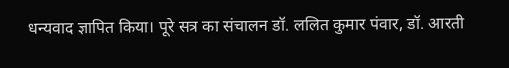धन्यवाद ज्ञापित किया। पूरे सत्र का संचालन डॉ. ललित कुमार पंवार, डॉ. आरती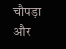चौपड़ा और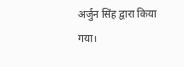अर्जुन सिंह द्वारा किया गया।